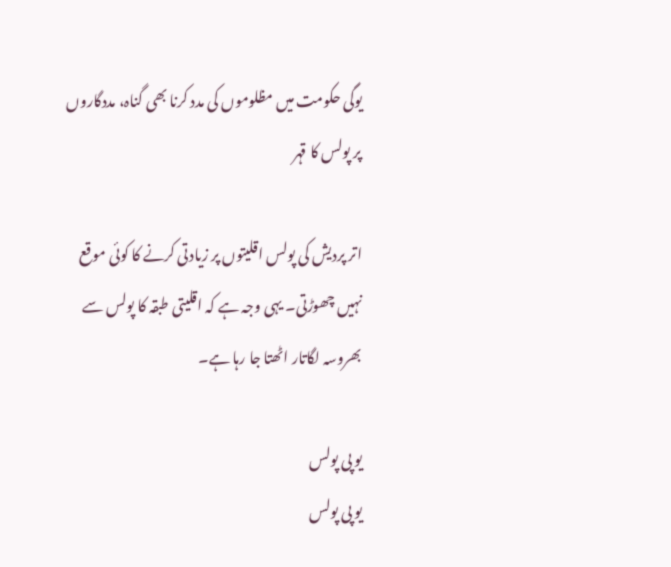یوگی حکومت میں مظلوموں کی مدد کرنا بھی گناہ، مددگاروں پر پولس کا قہر

اتر پردیش کی پولس اقلیتوں پر زیادتی کرنے کا کوئی موقع نہیں چھوڑتی۔ یہی وجہ ہے کہ اقلیتی طبقہ کا پولس سے بھروسہ لگاتار اٹھتا جا رہا ہے۔

یو پی پولس
یو پی پولس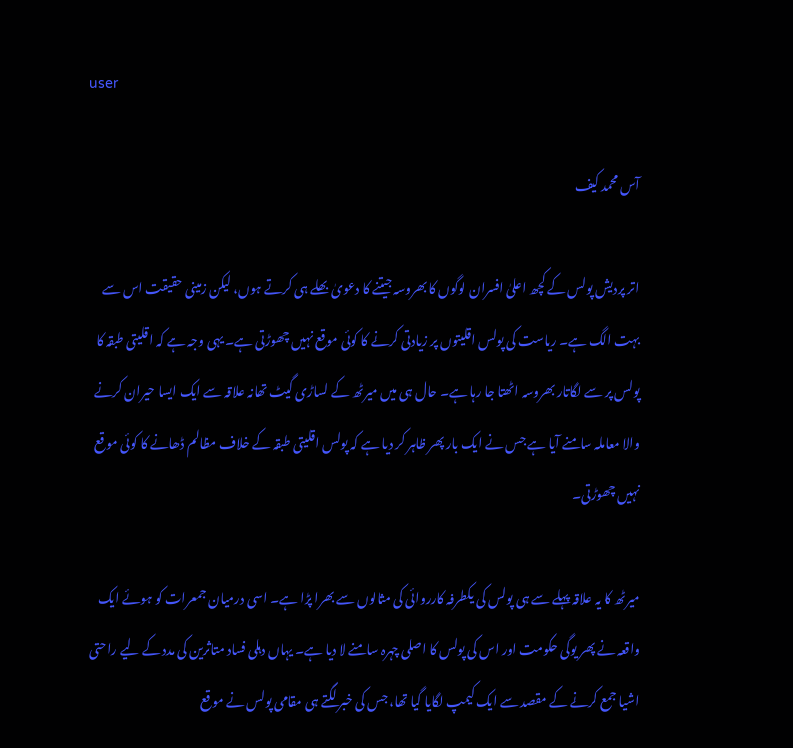user

آس محمد کیف

اتر پردیش پولس کے کچھ اعلیٰ افسران لوگوں کا بھروسہ جیتنے کا دعویٰ بھلے ہی کرتے ہوں، لیکن زمینی حقیقت اس سے بہت الگ ہے۔ ریاست کی پولس اقلیتوں پر زیادتی کرنے کا کوئی موقع نہیں چھوڑتی ہے۔ یہی وجہ ہے کہ اقلیتی طبقہ کا پولس پر سے لگاتار بھروسہ اٹھتا جا رہا ہے۔ حال ہی میں میرٹھ کے لساڑی گیٹ تھانہ علاقہ سے ایک ایسا حیران کرنے والا معاملہ سامنے آیا ہے جس نے ایک بار پھر ظاہر کر دیا ہے کہ پولس اقلیتی طبقہ کے خلاف مظالم ڈھانے کا کوئی موقع نہیں چھوڑتی۔

میرٹھ کا یہ علاقہ پہلے سے ہی پولس کی یکطرفہ کارروائی کی مثالوں سے بھرا پڑا ہے۔ اسی درمیان جمعرات کو ہوئے ایک واقعہ نے پھر یوگی حکومت اور اس کی پولس کا اصلی چہرہ سامنے لا دیا ہے۔ یہاں دہلی فساد متاثرین کی مدد کے لیے راحتی اشیا جمع کرنے کے مقصد سے ایک کیمپ لگایا گیا تھا، جس کی خبر لگتے ہی مقامی پولس نے موقع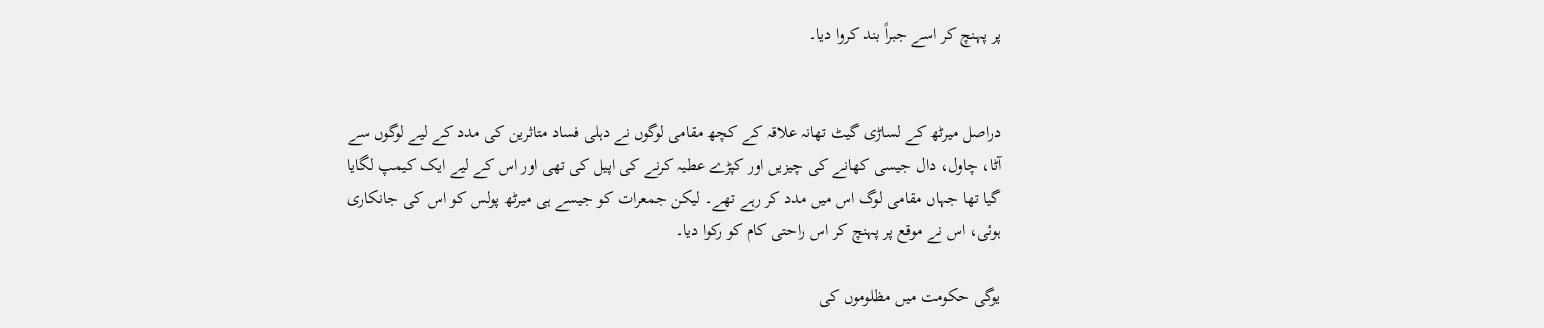پر پہنچ کر اسے جبراً بند کروا دیا۔


دراصل میرٹھ کے لساڑی گیٹ تھانہ علاقہ کے کچھ مقامی لوگوں نے دہلی فساد متاثرین کی مدد کے لیے لوگوں سے آٹا، چاول، دال جیسی کھانے کی چیزیں اور کپڑے عطیہ کرنے کی اپیل کی تھی اور اس کے لیے ایک کیمپ لگایا گیا تھا جہاں مقامی لوگ اس میں مدد کر رہے تھے۔ لیکن جمعرات کو جیسے ہی میرٹھ پولس کو اس کی جانکاری ہوئی، اس نے موقع پر پہنچ کر اس راحتی کام کو رکوا دیا۔

یوگی حکومت میں مظلوموں کی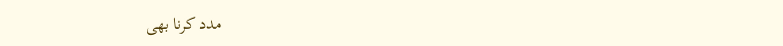مدد کرنا بھی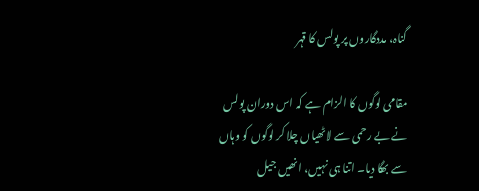گناہ، مددگاروں پر پولس کا قہر

مقامی لوگوں کا الزام ہے کہ اس دوران پولس نے بے رحمی سے لاٹھیاں چلا کر لوگوں کو وہاں سے بھگا دیا۔ اتنا ہی نہیں، انھیں جیل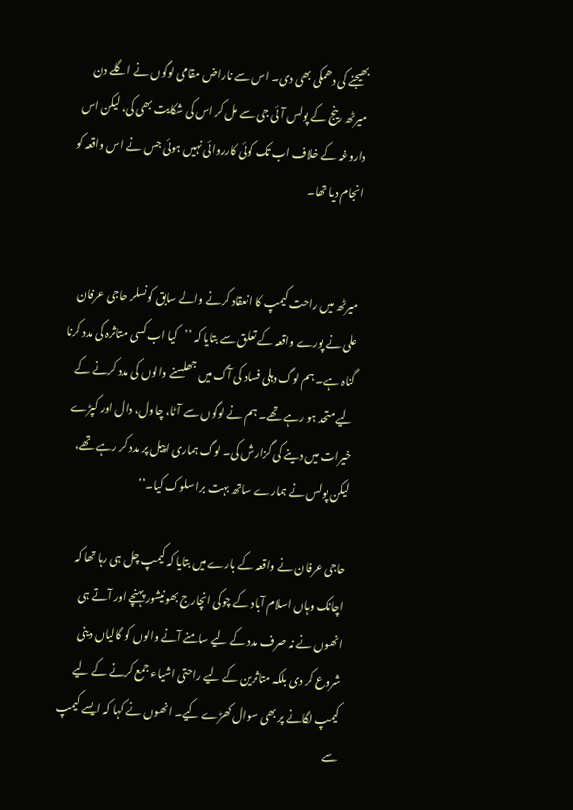بھیجنے کی دھمکی بھی دی۔ اس سے ناراض مقامی لوگوں نے اگلے دن میرٹھ رینج کے پولس آئی جی سے مل کر اس کی شکایت بھی کی، لیکن اس داروغہ کے خلاف اب تک کوئی کارروائی نہیں ہوئی جس نے اس واقعہ کو انجام دیا تھا۔


میرٹھ میں راحت کیمپ کا انعقاد کرنے والے سابق کونسلر حاجی عرفان علی نے پورے واقعہ کے تعلق سے بتایا کہ ’’کیا اب کسی متاثرہ کی مدد کرنا گناہ ہے۔ ہم لوگ دہلی فساد کی آگ میں جھلسنے والوں کی مدد کرنے کے لیے متحد ہو رہے تھے۔ ہم نے لوگوں سے آٹا، چاول، دال اور کپڑے خیرات میں دینے کی گزارش کی۔ لوگ ہماری اپیل پر مدد کر رہے تھے، لیکن پولس نے ہمارے ساتھ بہت برا سلوک کیا۔‘‘

حاجی عرفان نے واقعہ کے بارے میں بتایا کہ کیمپ چل ہی رہا تھا کہ اچانک وہاں اسلام آباد کے چوکی انچارج بھونیشور پہنچے اور آتے ہی انھوں نے نہ صرف مدد کے لیے سامنے آنے والوں کو گالیاں دینی شروع کر دی بلکہ متاثرین کے لیے راحتی اشیاء جمع کرنے کے لیے کیمپ لگانے پر بھی سوال کھڑے کیے۔ انھوں نے کہا کہ ایسے کیمپ سے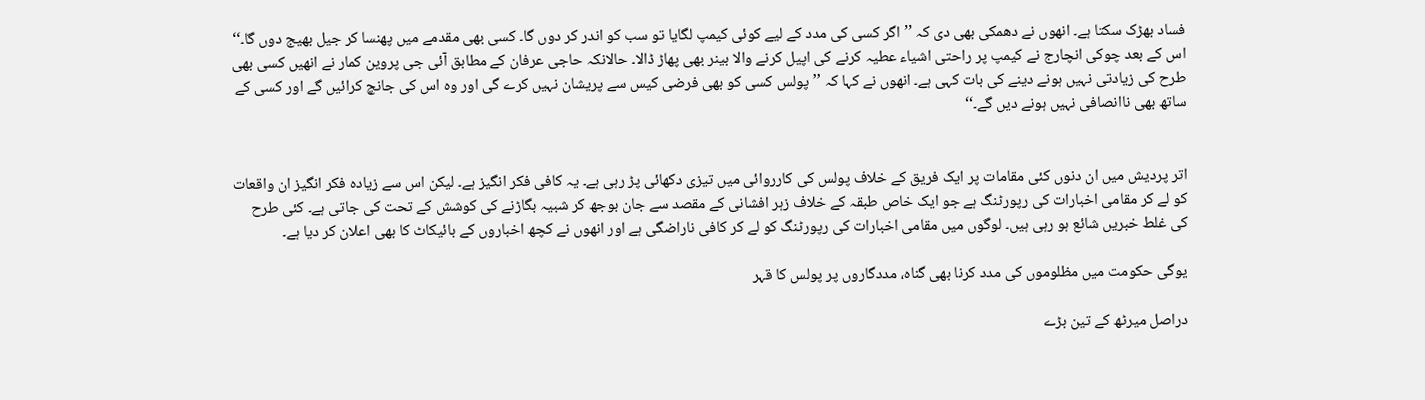فساد بھڑک سکتا ہے۔ انھوں نے دھمکی بھی دی کہ ’’اگر کسی کی مدد کے لیے کوئی کیمپ لگایا تو سب کو اندر کر دوں گا۔ کسی بھی مقدمے میں پھنسا کر جیل بھیج دوں گا۔‘‘ اس کے بعد چوکی انچارج نے کیمپ پر راحتی اشیاء عطیہ کرنے کی اپیل کرنے والا بینر بھی پھاڑ ڈالا۔ حالانکہ حاجی عرفان کے مطابق آئی جی پروین کمار نے انھیں کسی بھی طرح کی زیادتی نہیں ہونے دینے کی بات کہی ہے۔ انھوں نے کہا کہ ’’پولس کسی کو بھی فرضی کیس سے پریشان نہیں کرے گی اور وہ اس کی جانچ کرائیں گے اور کسی کے ساتھ بھی ناانصافی نہیں ہونے دیں گے۔‘‘


اتر پردیش میں ان دنوں کئی مقامات پر ایک فریق کے خلاف پولس کی کارروائی میں تیزی دکھائی پڑ رہی ہے۔ یہ کافی فکر انگیز ہے۔ لیکن اس سے زیادہ فکر انگیز ان واقعات کو لے کر مقامی اخبارات کی رپورٹنگ ہے جو ایک خاص طبقہ کے خلاف زہر افشانی کے مقصد سے جان بوجھ کر شبیہ بگاڑنے کی کوشش کے تحت کی جاتی ہے۔ کئی طرح کی غلط خبریں شائع ہو رہی ہیں۔ لوگوں میں مقامی اخبارات کی رپورٹنگ کو لے کر کافی ناراضگی ہے اور انھوں نے کچھ اخباروں کے بائیکاٹ کا بھی اعلان کر دیا ہے۔

یوگی حکومت میں مظلوموں کی مدد کرنا بھی گناہ، مددگاروں پر پولس کا قہر

دراصل میرٹھ کے تین بڑے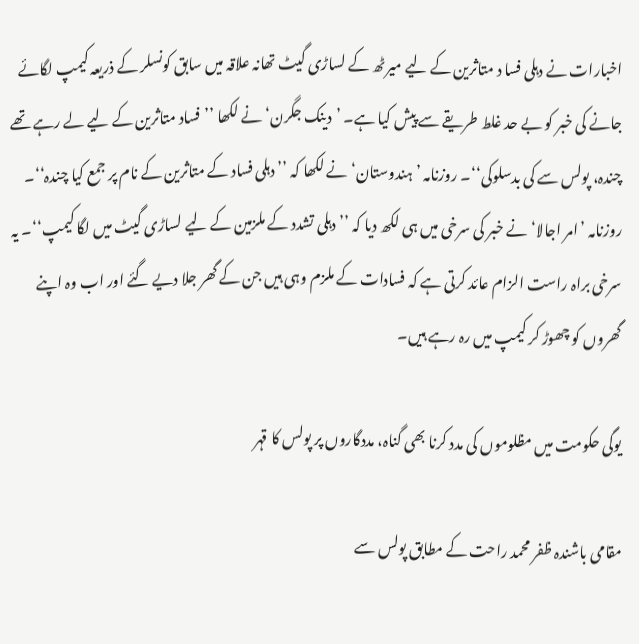اخبارات نے دہلی فسا د متاثرین کے لیے میرٹھ کے لساڑی گیٹ تھانہ علاقہ میں سابق کونسلر کے ذریعہ کیمپ لگائے جانے کی خبر کو بے حد غلط طریقے سے پیش کیا ہے۔ ’دینک جگرن‘ نے لکھا ’’فساد متاثرین کے لیے لے رہے تھے چندہ، پولس سے کی بدسلوکی‘‘۔ روزنامہ ’ہندوستان‘ نے لکھا کہ ’’دہلی فساد کے متاثرین کے نام پر جمع کیا چندہ‘‘۔ روزنامہ ’امر اجالا‘ نے خبر کی سرخی میں ہی لکھ دیا کہ ’’دہلی تشدد کے ملزمین کے لیے لساڑی گیٹ میں لگا کیمپ‘‘۔ یہ سرخی براہ راست الزام عائد کرتی ہے کہ فسادات کے ملزم وہی ہیں جن کے گھر جلا دیے گئے اور اب وہ اپنے گھروں کو چھوڑ کر کیمپ میں رہ رہے ہیں۔

یوگی حکومت میں مظلوموں کی مدد کرنا بھی گناہ، مددگاروں پر پولس کا قہر

مقامی باشندہ ظفر محمد راحت کے مطابق پولس سے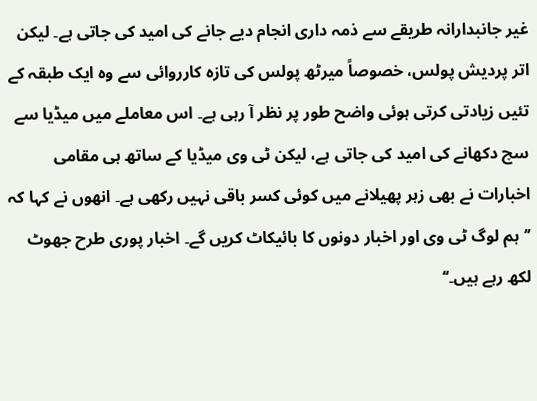غیر جانبدارانہ طریقے سے ذمہ داری انجام دیے جانے کی امید کی جاتی ہے۔ لیکن اتر پردیش پولس، خصوصاً میرٹھ پولس کی تازہ کارروائی سے وہ ایک طبقہ کے تئیں زیادتی کرتی ہوئی واضح طور پر نظر آ رہی ہے۔ اس معاملے میں میڈیا سے سچ دکھانے کی امید کی جاتی ہے، لیکن ٹی وی میڈیا کے ساتھ ہی مقامی اخبارات نے بھی زہر پھیلانے میں کوئی کسر باقی نہیں رکھی ہے۔ انھوں نے کہا کہ ’’ہم لوگ ٹی وی اور اخبار دونوں کا بائیکاٹ کریں گے۔ اخبار پوری طرح جھوٹ لکھ رہے ہیں۔‘‘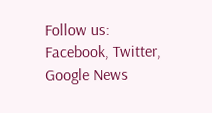Follow us: Facebook, Twitter, Google News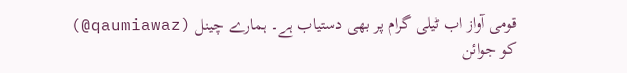قومی آواز اب ٹیلی گرام پر بھی دستیاب ہے۔ ہمارے چینل (qaumiawaz@) کو جوائن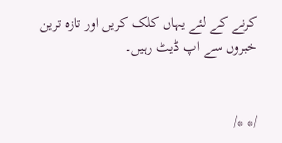کرنے کے لئے یہاں کلک کریں اور تازہ ترین خبروں سے اپ ڈیٹ رہیں۔


/* */